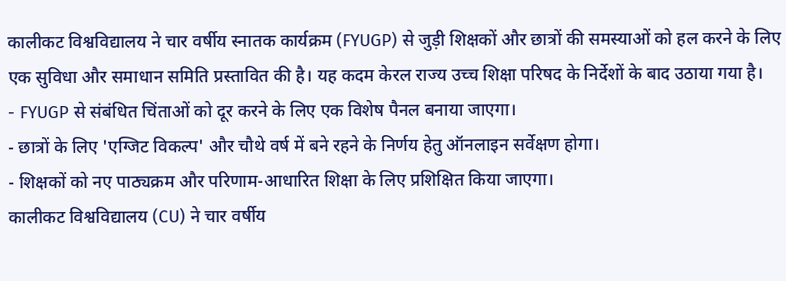कालीकट विश्वविद्यालय ने चार वर्षीय स्नातक कार्यक्रम (FYUGP) से जुड़ी शिक्षकों और छात्रों की समस्याओं को हल करने के लिए एक सुविधा और समाधान समिति प्रस्तावित की है। यह कदम केरल राज्य उच्च शिक्षा परिषद के निर्देशों के बाद उठाया गया है।
- FYUGP से संबंधित चिंताओं को दूर करने के लिए एक विशेष पैनल बनाया जाएगा।
- छात्रों के लिए 'एग्जिट विकल्प' और चौथे वर्ष में बने रहने के निर्णय हेतु ऑनलाइन सर्वेक्षण होगा।
- शिक्षकों को नए पाठ्यक्रम और परिणाम-आधारित शिक्षा के लिए प्रशिक्षित किया जाएगा।
कालीकट विश्वविद्यालय (CU) ने चार वर्षीय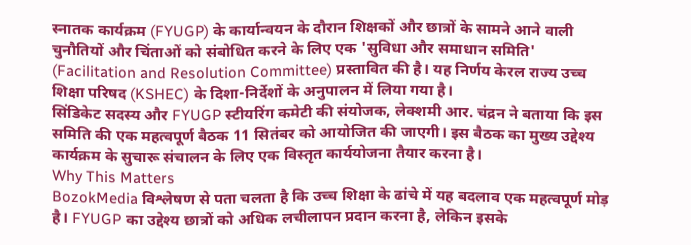स्नातक कार्यक्रम (FYUGP) के कार्यान्वयन के दौरान शिक्षकों और छात्रों के सामने आने वाली चुनौतियों और चिंताओं को संबोधित करने के लिए एक 'सुविधा और समाधान समिति' (Facilitation and Resolution Committee) प्रस्तावित की है। यह निर्णय केरल राज्य उच्च शिक्षा परिषद (KSHEC) के दिशा-निर्देशों के अनुपालन में लिया गया है।
सिंडिकेट सदस्य और FYUGP स्टीयरिंग कमेटी की संयोजक, लेक्शमी आर. चंद्रन ने बताया कि इस समिति की एक महत्वपूर्ण बैठक 11 सितंबर को आयोजित की जाएगी। इस बैठक का मुख्य उद्देश्य कार्यक्रम के सुचारू संचालन के लिए एक विस्तृत कार्ययोजना तैयार करना है।
Why This Matters
BozokMedia विश्लेषण से पता चलता है कि उच्च शिक्षा के ढांचे में यह बदलाव एक महत्वपूर्ण मोड़ है। FYUGP का उद्देश्य छात्रों को अधिक लचीलापन प्रदान करना है, लेकिन इसके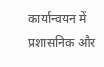कार्यान्वयन में प्रशासनिक और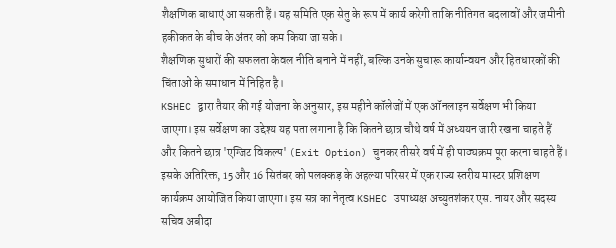शैक्षणिक बाधाएं आ सकती हैं। यह समिति एक सेतु के रूप में कार्य करेगी ताकि नीतिगत बदलावों और जमीनी हकीकत के बीच के अंतर को कम किया जा सके।
शैक्षणिक सुधारों की सफलता केवल नीति बनाने में नहीं, बल्कि उनके सुचारू कार्यान्वयन और हितधारकों की चिंताओं के समाधान में निहित है।
KSHEC द्वारा तैयार की गई योजना के अनुसार, इस महीने कॉलेजों में एक ऑनलाइन सर्वेक्षण भी किया जाएगा। इस सर्वेक्षण का उद्देश्य यह पता लगाना है कि कितने छात्र चौथे वर्ष में अध्ययन जारी रखना चाहते हैं और कितने छात्र 'एग्जिट विकल्प' (Exit Option) चुनकर तीसरे वर्ष में ही पाठ्यक्रम पूरा करना चाहते हैं।
इसके अतिरिक्त, 15 और 16 सितंबर को पलक्कड़ के अहल्या परिसर में एक राज्य स्तरीय मास्टर प्रशिक्षण कार्यक्रम आयोजित किया जाएगा। इस सत्र का नेतृत्व KSHEC उपाध्यक्ष अच्युतशंकर एस. नायर और सदस्य सचिव अबीदा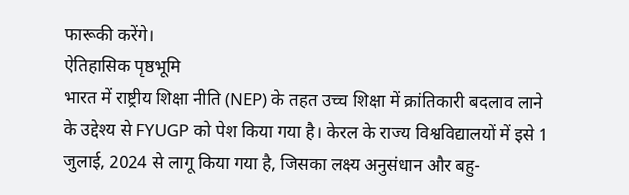फारूकी करेंगे।
ऐतिहासिक पृष्ठभूमि
भारत में राष्ट्रीय शिक्षा नीति (NEP) के तहत उच्च शिक्षा में क्रांतिकारी बदलाव लाने के उद्देश्य से FYUGP को पेश किया गया है। केरल के राज्य विश्वविद्यालयों में इसे 1 जुलाई, 2024 से लागू किया गया है, जिसका लक्ष्य अनुसंधान और बहु-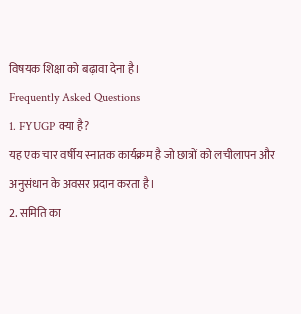विषयक शिक्षा को बढ़ावा देना है।
Frequently Asked Questions
1. FYUGP क्या है?
यह एक चार वर्षीय स्नातक कार्यक्रम है जो छात्रों को लचीलापन और अनुसंधान के अवसर प्रदान करता है।
2. समिति का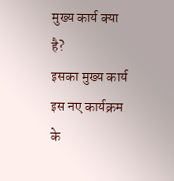मुख्य कार्य क्या है?
इसका मुख्य कार्य इस नए कार्यक्रम के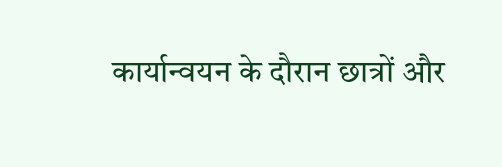कार्यान्वयन के दौरान छात्रों और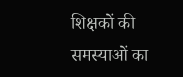शिक्षकों की समस्याओं का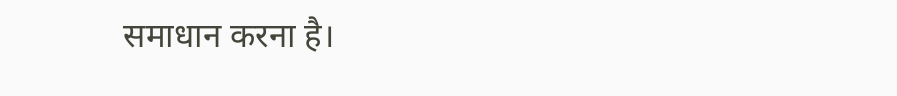समाधान करना है।